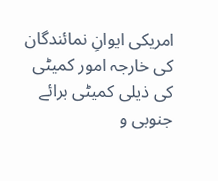امریکی ایوانِ نمائندگان کی خارجہ امور کمیٹی کی ذیلی کمیٹی برائے جنوبی و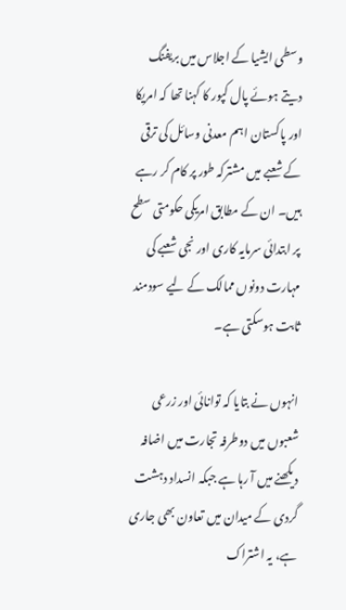وسطی ایشیا کے اجلاس میں بریفنگ دیتے ہوئے پال کپور کا کہنا تھا کہ امریکا اور پاکستان اہم معدنی وسائل کی ترقی کے شعبے میں مشترکہ طور پر کام کر رہے ہیں۔ ان کے مطابق امریکی حکومتی سطح پر ابتدائی سرمایہ کاری اور نجی شعبے کی مہارت دونوں ممالک کے لیے سودمند ثابت ہوسکتی ہے۔

انہوں نے بتایا کہ توانائی اور زرعی شعبوں میں دوطرفہ تجارت میں اضافہ دیکھنے میں آ رہا ہے جبکہ انسداد دہشت گردی کے میدان میں تعاون بھی جاری ہے، یہ اشتراک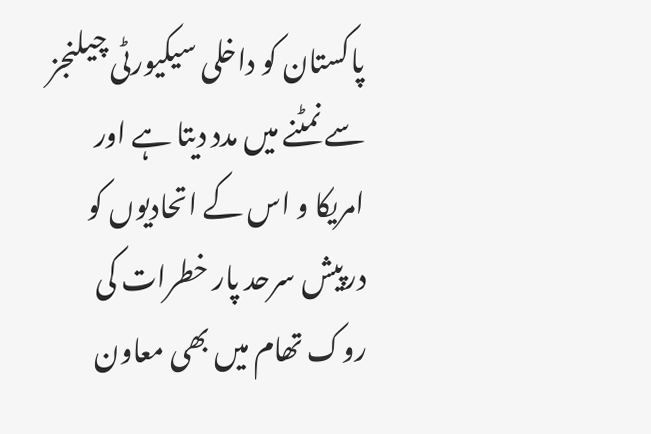پاکستان کو داخلی سیکیورٹی چیلنجز سے نمٹنے میں مدد دیتا ہے اور امریکا و اس کے اتحادیوں کو درپیش سرحد پار خطرات کی روک تھام میں بھی معاون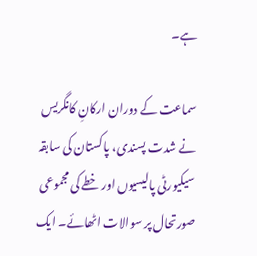ہے۔

سماعت کے دوران ارکانِ کانگریس نے شدت پسندی، پاکستان کی سابقہ سیکیورٹی پالیسیوں اور خطے کی مجموعی صورتحال پر سوالات اٹھائے۔ ایک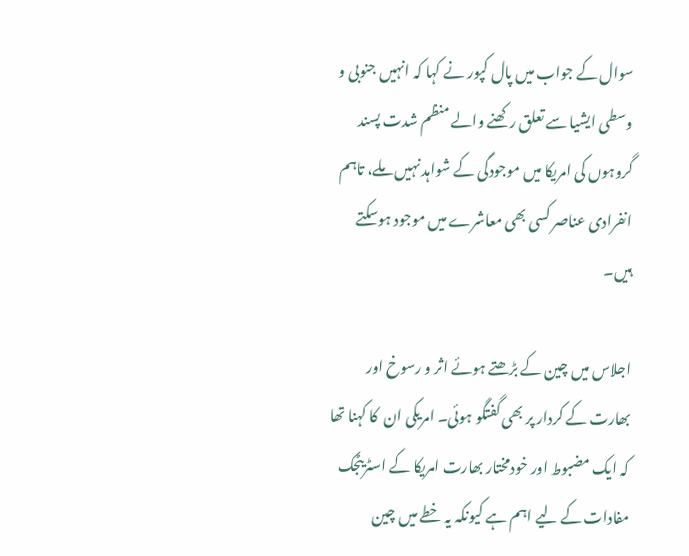سوال کے جواب میں پال کپور نے کہا کہ انہیں جنوبی و وسطی ایشیا سے تعلق رکھنے والے منظم شدت پسند گروہوں کی امریکا میں موجودگی کے شواہد نہیں ملے، تاہم انفرادی عناصر کسی بھی معاشرے میں موجود ہوسکتے ہیں۔

اجلاس میں چین کے بڑھتے ہوئے اثر و رسوخ اور بھارت کے کردار پر بھی گفتگو ہوئی۔ امریکی ان  کا کہنا تھا کہ ایک مضبوط اور خودمختار بھارت امریکا کے اسٹریٹجک مفادات کے لیے اہم ہے کیونکہ یہ خطے میں چین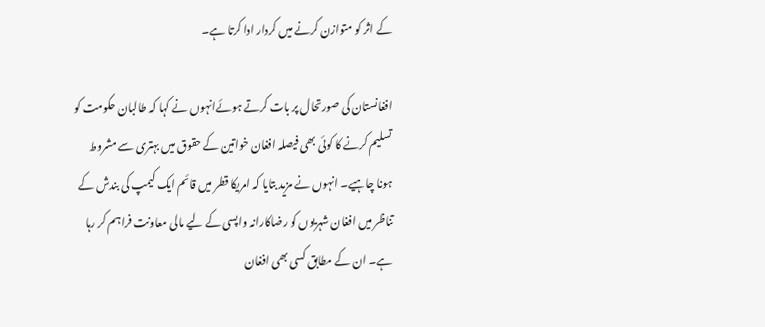کے اثر کو متوازن کرنے میں کردار ادا کرتا ہے۔

افغانستان کی صورتحال پر بات کرتے ہوئےانہوں نے کہا کہ طالبان حکومت کو تسلیم کرنے کا کوئی بھی فیصلہ افغان خواتین کے حقوق میں بہتری سے مشروط ہونا چاہیے۔ انہوں نے مزید بتایا کہ امریکا قطر میں قائم ایک کیمپ کی بندش کے تناظر میں افغان شہریوں کو رضاکارانہ واپسی کے لیے مالی معاونت فراہم کر رہا ہے۔ ان کے مطابق کسی بھی افغان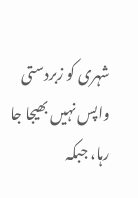شہری کو زبردستی واپس نہیں بھیجا جا رہا، جبکہ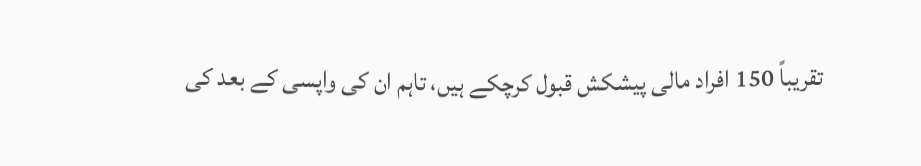تقریباً 150 افراد مالی پیشکش قبول کرچکے ہیں، تاہم ان کی واپسی کے بعد کی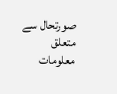صورتحال سے متعلق معلومات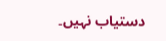دستیاب نہیں۔